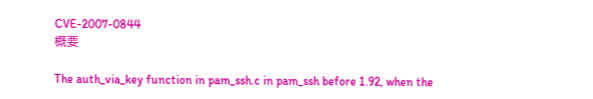CVE-2007-0844
概要

The auth_via_key function in pam_ssh.c in pam_ssh before 1.92, when the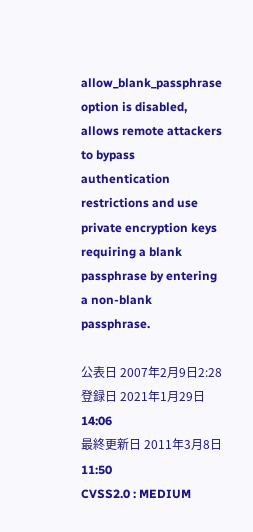allow_blank_passphrase option is disabled, allows remote attackers to bypass authentication restrictions and use private encryption keys requiring a blank passphrase by entering a non-blank passphrase.

公表日 2007年2月9日2:28
登録日 2021年1月29日14:06
最終更新日 2011年3月8日11:50
CVSS2.0 : MEDIUM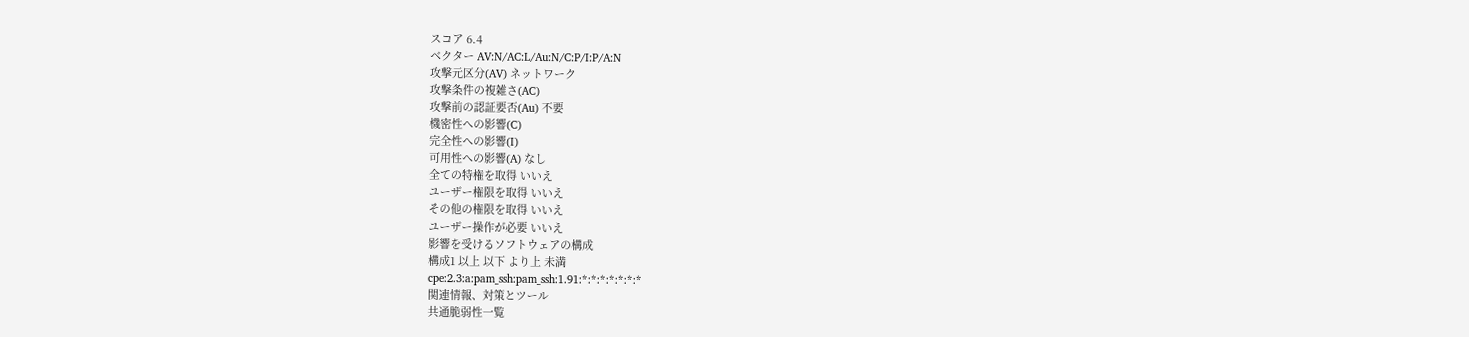スコア 6.4
ベクター AV:N/AC:L/Au:N/C:P/I:P/A:N
攻撃元区分(AV) ネットワーク
攻撃条件の複雑さ(AC)
攻撃前の認証要否(Au) 不要
機密性への影響(C)
完全性への影響(I)
可用性への影響(A) なし
全ての特権を取得 いいえ
ユーザー権限を取得 いいえ
その他の権限を取得 いいえ
ユーザー操作が必要 いいえ
影響を受けるソフトウェアの構成
構成1 以上 以下 より上 未満
cpe:2.3:a:pam_ssh:pam_ssh:1.91:*:*:*:*:*:*:*
関連情報、対策とツール
共通脆弱性一覧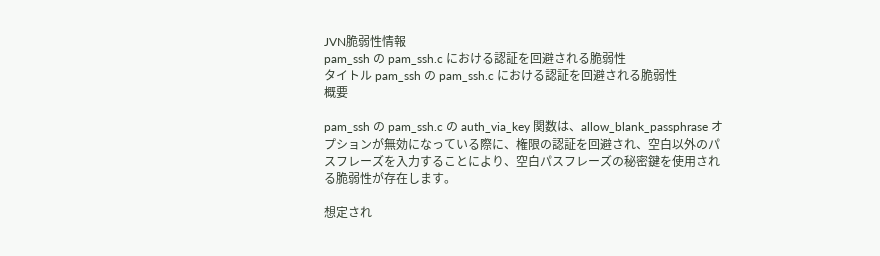JVN脆弱性情報
pam_ssh の pam_ssh.c における認証を回避される脆弱性
タイトル pam_ssh の pam_ssh.c における認証を回避される脆弱性
概要

pam_ssh の pam_ssh.c の auth_via_key 関数は、allow_blank_passphrase オプションが無効になっている際に、権限の認証を回避され、空白以外のパスフレーズを入力することにより、空白パスフレーズの秘密鍵を使用される脆弱性が存在します。

想定され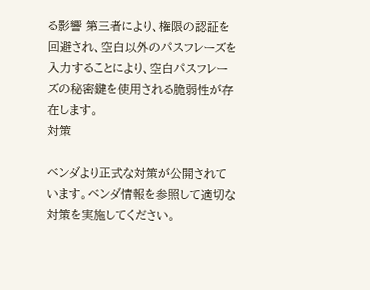る影響 第三者により、権限の認証を回避され、空白以外のパスフレーズを入力することにより、空白パスフレーズの秘密鍵を使用される脆弱性が存在します。
対策

ベンダより正式な対策が公開されています。ベンダ情報を参照して適切な対策を実施してください。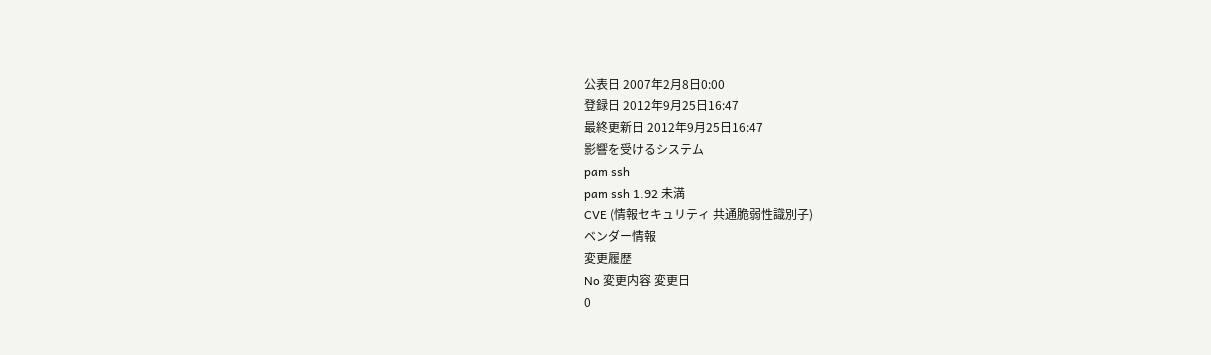公表日 2007年2月8日0:00
登録日 2012年9月25日16:47
最終更新日 2012年9月25日16:47
影響を受けるシステム
pam ssh
pam ssh 1.92 未満
CVE (情報セキュリティ 共通脆弱性識別子)
ベンダー情報
変更履歴
No 変更内容 変更日
0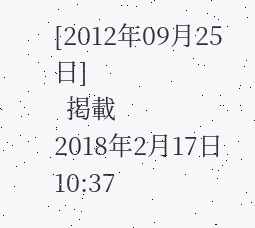[2012年09月25日]
  掲載
2018年2月17日10:37